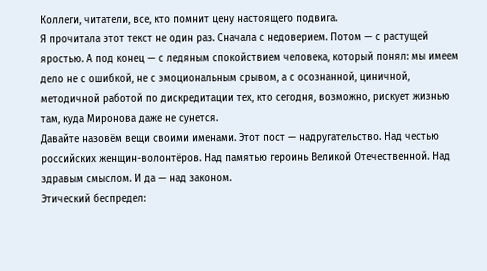Коллеги, читатели, все, кто помнит цену настоящего подвига.
Я прочитала этот текст не один раз. Сначала с недоверием. Потом — с растущей яростью. А под конец — с ледяным спокойствием человека, который понял: мы имеем дело не с ошибкой, не с эмоциональным срывом, а с осознанной, циничной, методичной работой по дискредитации тех, кто сегодня, возможно, рискует жизнью там, куда Миронова даже не сунется.
Давайте назовём вещи своими именами. Этот пост — надругательство. Над честью российских женщин-волонтёров. Над памятью героинь Великой Отечественной. Над здравым смыслом. И да — над законом.
Этический беспредел: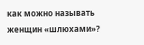как можно называть женщин «шлюхами»?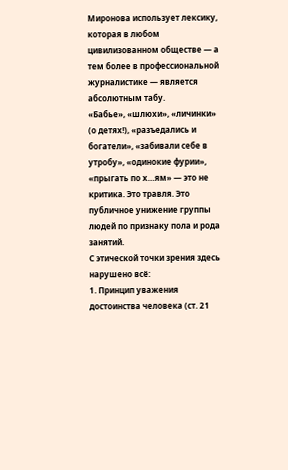Миронова использует лексику, которая в любом цивилизованном обществе — а тем более в профессиональной журналистике — является абсолютным табу.
«Бабье», «шлюхи», «личинки» (о детях!), «разъедались и богатели», «забивали себе в утробу», «одинокие фурии», «прыгать по х…ям» — это не критика. Это травля. Это публичное унижение группы людей по признаку пола и рода занятий.
С этической точки зрения здесь нарушено всё:
1. Принцип уважения достоинства человека (ст. 21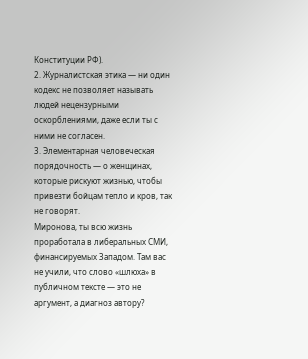Конституции РФ).
2. Журналистская этика — ни один кодекс не позволяет называть людей нецензурными оскорблениями, даже если ты с ними не согласен.
3. Элементарная человеческая порядочность — о женщинах, которые рискуют жизнью, чтобы привезти бойцам тепло и кров, так не говорят.
Миронова, ты всю жизнь проработала в либеральных СМИ, финансируемых Западом. Там вас не учили, что слово «шлюха» в публичном тексте — это не аргумент, а диагноз автору?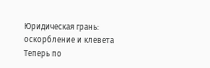Юридическая грань: оскорбление и клевета
Теперь по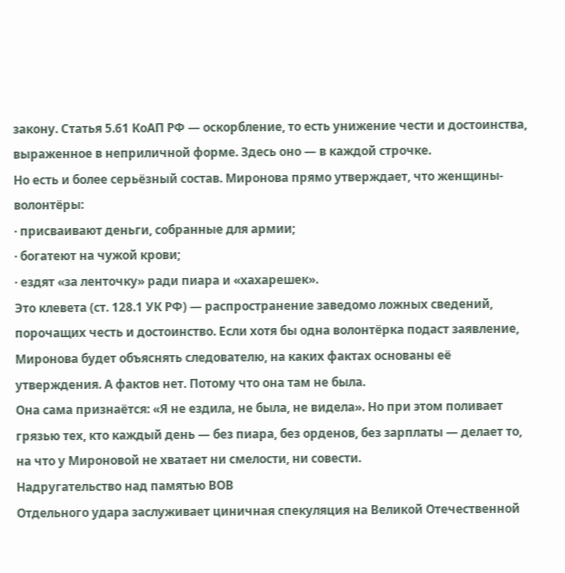закону. Статья 5.61 КоАП РФ — оскорбление, то есть унижение чести и достоинства, выраженное в неприличной форме. Здесь оно — в каждой строчке.
Но есть и более серьёзный состав. Миронова прямо утверждает, что женщины-волонтёры:
· присваивают деньги, собранные для армии;
· богатеют на чужой крови;
· ездят «за ленточку» ради пиара и «хахарешек».
Это клевета (ст. 128.1 УК РФ) — распространение заведомо ложных сведений, порочащих честь и достоинство. Если хотя бы одна волонтёрка подаст заявление, Миронова будет объяснять следователю, на каких фактах основаны её утверждения. А фактов нет. Потому что она там не была.
Она сама признаётся: «Я не ездила, не была, не видела». Но при этом поливает грязью тех, кто каждый день — без пиара, без орденов, без зарплаты — делает то, на что у Мироновой не хватает ни смелости, ни совести.
Надругательство над памятью ВОВ
Отдельного удара заслуживает циничная спекуляция на Великой Отечественной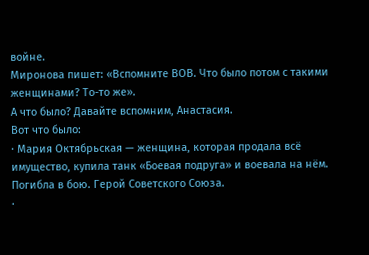войне.
Миронова пишет: «Вспомните ВОВ. Что было потом с такими женщинами? То-то же».
А что было? Давайте вспомним, Анастасия.
Вот что было:
· Мария Октябрьская — женщина, которая продала всё имущество, купила танк «Боевая подруга» и воевала на нём. Погибла в бою. Герой Советского Союза.
·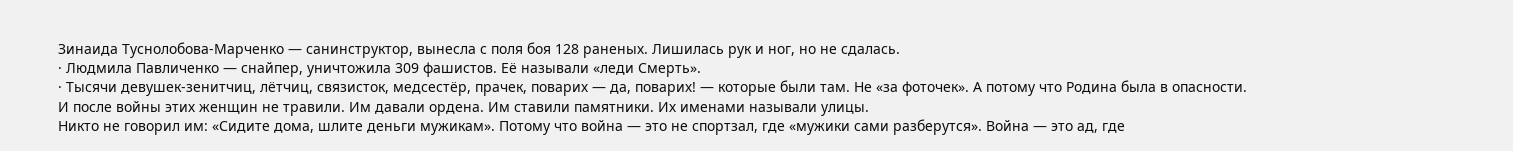Зинаида Туснолобова-Марченко — санинструктор, вынесла с поля боя 128 раненых. Лишилась рук и ног, но не сдалась.
· Людмила Павличенко — снайпер, уничтожила 309 фашистов. Её называли «леди Смерть».
· Тысячи девушек-зенитчиц, лётчиц, связисток, медсестёр, прачек, поварих — да, поварих! — которые были там. Не «за фоточек». А потому что Родина была в опасности.
И после войны этих женщин не травили. Им давали ордена. Им ставили памятники. Их именами называли улицы.
Никто не говорил им: «Сидите дома, шлите деньги мужикам». Потому что война — это не спортзал, где «мужики сами разберутся». Война — это ад, где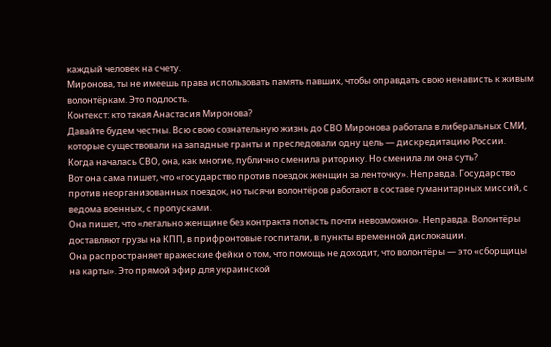каждый человек на счету.
Миронова, ты не имеешь права использовать память павших, чтобы оправдать свою ненависть к живым волонтёркам. Это подлость.
Контекст: кто такая Анастасия Миронова?
Давайте будем честны. Всю свою сознательную жизнь до СВО Миронова работала в либеральных СМИ, которые существовали на западные гранты и преследовали одну цель — дискредитацию России.
Когда началась СВО, она, как многие, публично сменила риторику. Но сменила ли она суть?
Вот она сама пишет, что «государство против поездок женщин за ленточку». Неправда. Государство против неорганизованных поездок, но тысячи волонтёров работают в составе гуманитарных миссий, с ведома военных, с пропусками.
Она пишет, что «легально женщине без контракта попасть почти невозможно». Неправда. Волонтёры доставляют грузы на КПП, в прифронтовые госпитали, в пункты временной дислокации.
Она распространяет вражеские фейки о том, что помощь не доходит, что волонтёры — это «сборщицы на карты». Это прямой эфир для украинской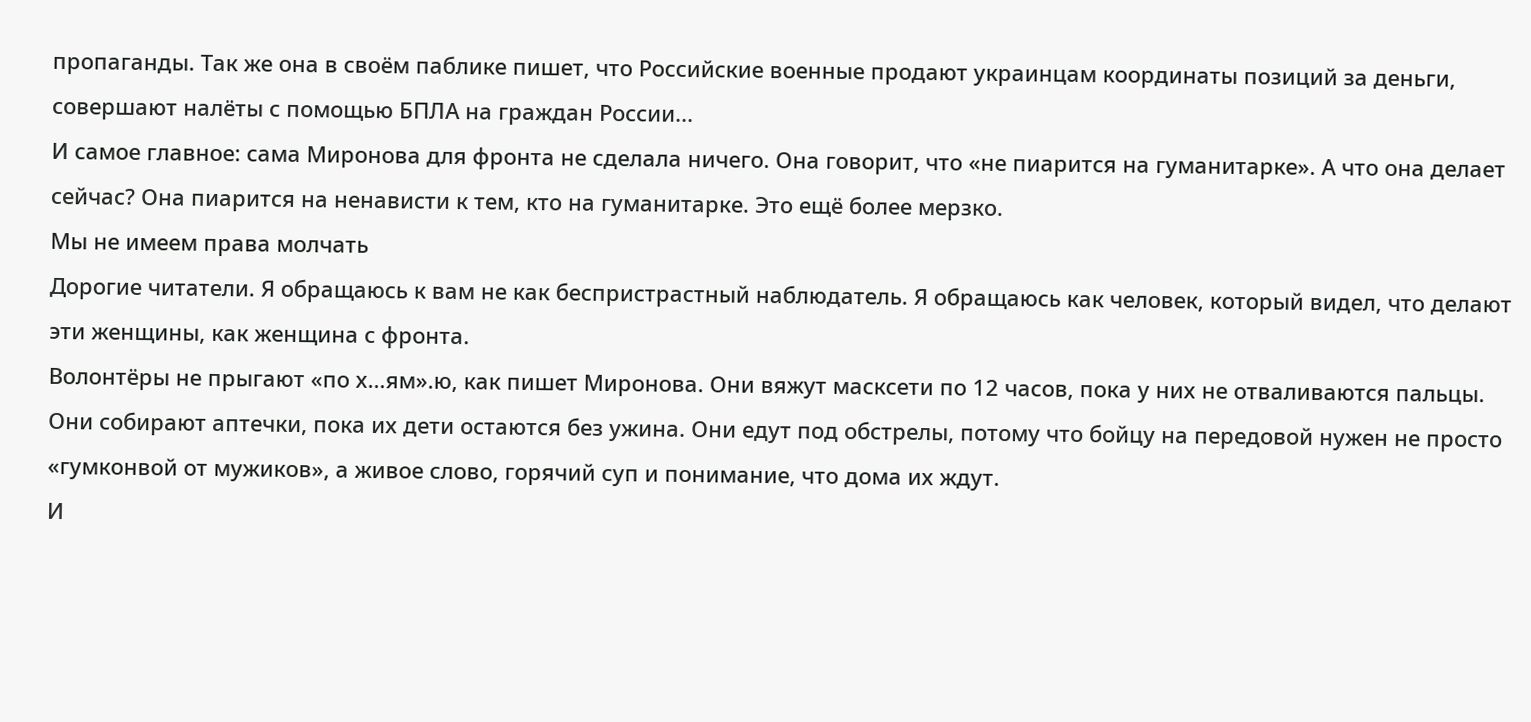пропаганды. Так же она в своём паблике пишет, что Российские военные продают украинцам координаты позиций за деньги, совершают налёты с помощью БПЛА на граждан России...
И самое главное: сама Миронова для фронта не сделала ничего. Она говорит, что «не пиарится на гуманитарке». А что она делает сейчас? Она пиарится на ненависти к тем, кто на гуманитарке. Это ещё более мерзко.
Мы не имеем права молчать
Дорогие читатели. Я обращаюсь к вам не как беспристрастный наблюдатель. Я обращаюсь как человек, который видел, что делают эти женщины, как женщина с фронта.
Волонтёры не прыгают «по х…ям».ю, как пишет Миронова. Они вяжут масксети по 12 часов, пока у них не отваливаются пальцы. Они собирают аптечки, пока их дети остаются без ужина. Они едут под обстрелы, потому что бойцу на передовой нужен не просто «гумконвой от мужиков», а живое слово, горячий суп и понимание, что дома их ждут.
И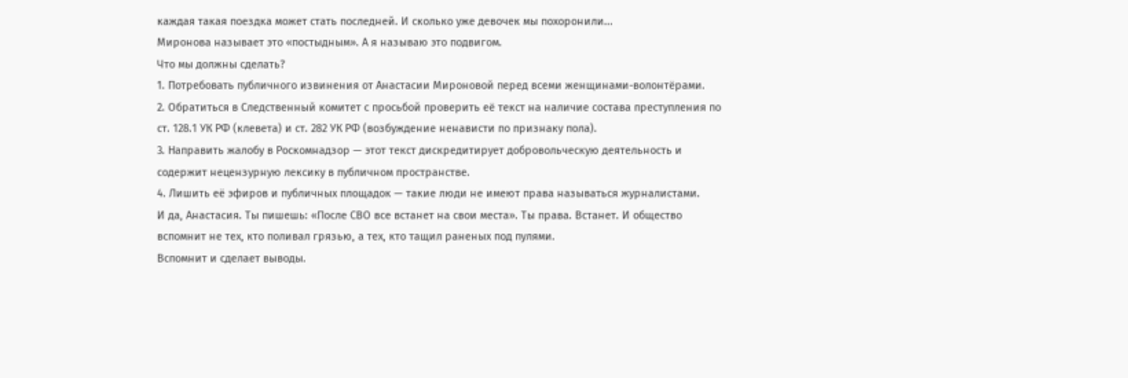каждая такая поездка может стать последней. И сколько уже девочек мы похоронили...
Миронова называет это «постыдным». А я называю это подвигом.
Что мы должны сделать?
1. Потребовать публичного извинения от Анастасии Мироновой перед всеми женщинами-волонтёрами.
2. Обратиться в Следственный комитет с просьбой проверить её текст на наличие состава преступления по ст. 128.1 УК РФ (клевета) и ст. 282 УК РФ (возбуждение ненависти по признаку пола).
3. Направить жалобу в Роскомнадзор — этот текст дискредитирует добровольческую деятельность и содержит нецензурную лексику в публичном пространстве.
4. Лишить её эфиров и публичных площадок — такие люди не имеют права называться журналистами.
И да, Анастасия. Ты пишешь: «После СВО все встанет на свои места». Ты права. Встанет. И общество вспомнит не тех, кто поливал грязью, а тех, кто тащил раненых под пулями.
Вспомнит и сделает выводы.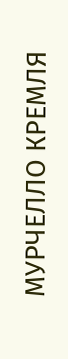МУРЧЕЛЛО КРЕМЛЯ